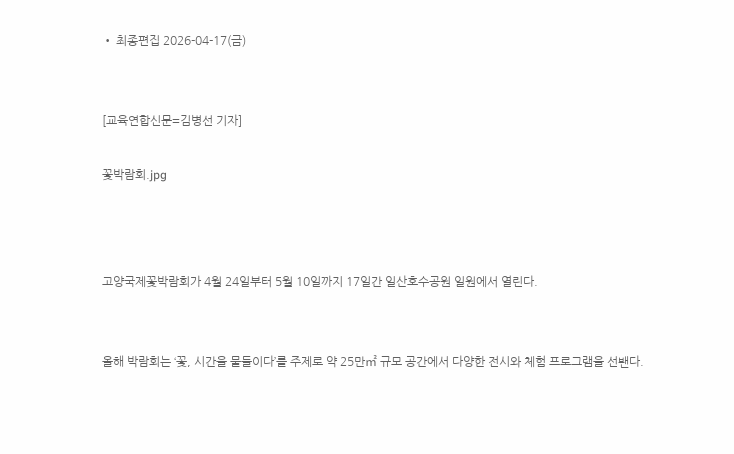• 최종편집 2026-04-17(금)


[교육연합신문=김병선 기자]

꽃박람회.jpg



고양국제꽃박람회가 4월 24일부터 5월 10일까지 17일간 일산호수공원 일원에서 열린다.


올해 박람회는 ‘꽃, 시간을 물들이다’를 주제로 약 25만㎡ 규모 공간에서 다양한 전시와 체험 프로그램을 선봰다.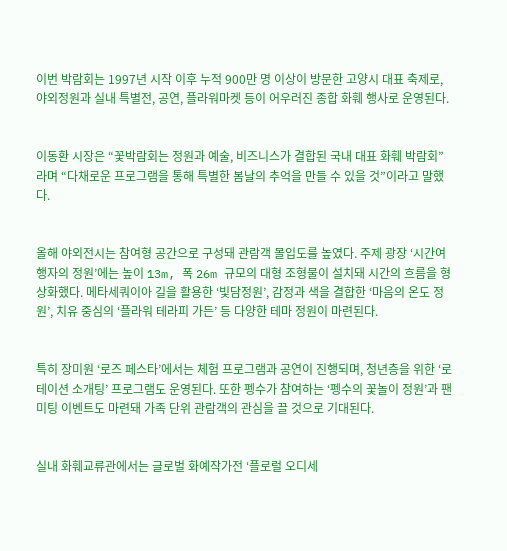이번 박람회는 1997년 시작 이후 누적 900만 명 이상이 방문한 고양시 대표 축제로, 야외정원과 실내 특별전, 공연, 플라워마켓 등이 어우러진 종합 화훼 행사로 운영된다.


이동환 시장은 “꽃박람회는 정원과 예술, 비즈니스가 결합된 국내 대표 화훼 박람회”라며 “다채로운 프로그램을 통해 특별한 봄날의 추억을 만들 수 있을 것”이라고 말했다.


올해 야외전시는 참여형 공간으로 구성돼 관람객 몰입도를 높였다. 주제 광장 ‘시간여행자의 정원’에는 높이 13m, 폭 26m 규모의 대형 조형물이 설치돼 시간의 흐름을 형상화했다. 메타세쿼이아 길을 활용한 ‘빛담정원’, 감정과 색을 결합한 ‘마음의 온도 정원’, 치유 중심의 ‘플라워 테라피 가든’ 등 다양한 테마 정원이 마련된다.


특히 장미원 ‘로즈 페스타’에서는 체험 프로그램과 공연이 진행되며, 청년층을 위한 ‘로테이션 소개팅’ 프로그램도 운영된다. 또한 펭수가 참여하는 ‘펭수의 꽃놀이 정원’과 팬미팅 이벤트도 마련돼 가족 단위 관람객의 관심을 끌 것으로 기대된다.


실내 화훼교류관에서는 글로벌 화예작가전 ‘플로럴 오디세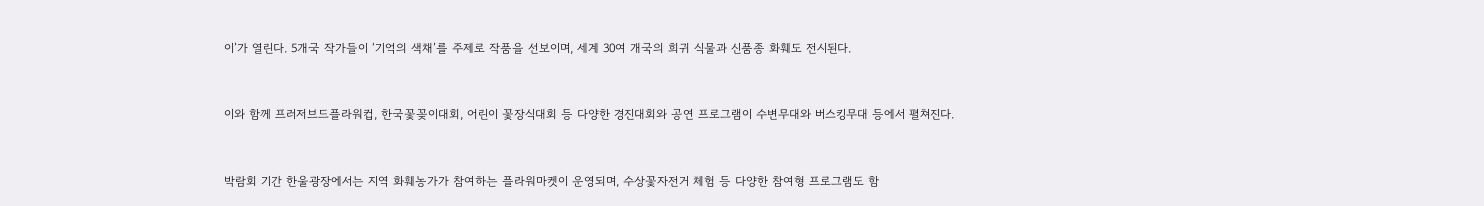이’가 열린다. 5개국 작가들이 ‘기억의 색채’를 주제로 작품을 선보이며, 세계 30여 개국의 희귀 식물과 신품종 화훼도 전시된다.


이와 함께 프러저브드플라워컵, 한국꽃꽂이대회, 어린이 꽃장식대회 등 다양한 경진대회와 공연 프로그램이 수변무대와 버스킹무대 등에서 펼쳐진다.


박람회 기간 한울광장에서는 지역 화훼농가가 참여하는 플라워마켓이 운영되며, 수상꽃자전거 체험 등 다양한 참여형 프로그램도 함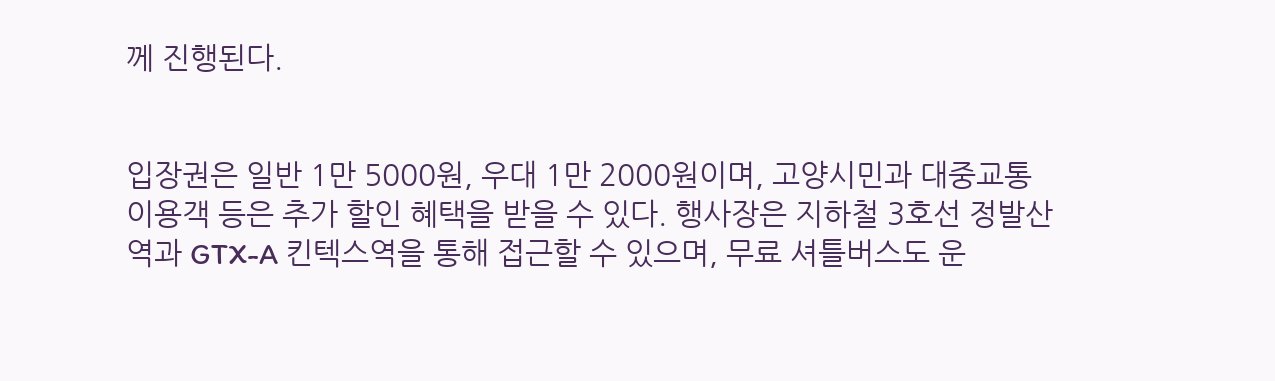께 진행된다.


입장권은 일반 1만 5000원, 우대 1만 2000원이며, 고양시민과 대중교통 이용객 등은 추가 할인 혜택을 받을 수 있다. 행사장은 지하철 3호선 정발산역과 GTX-A 킨텍스역을 통해 접근할 수 있으며, 무료 셔틀버스도 운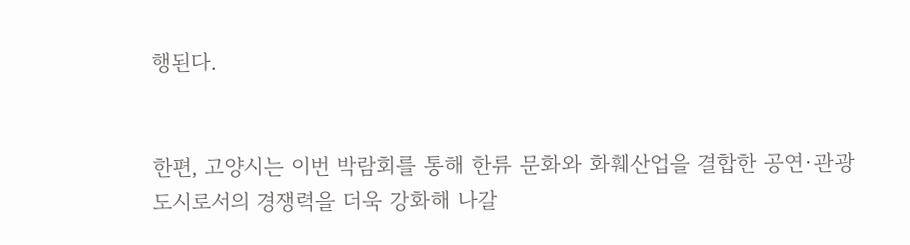행된다.


한편, 고양시는 이번 박람회를 통해 한류 문화와 화훼산업을 결합한 공연·관광 도시로서의 경쟁력을 더욱 강화해 나갈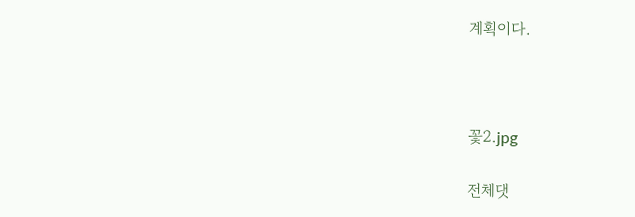계획이다.



꽃2.jpg

전체댓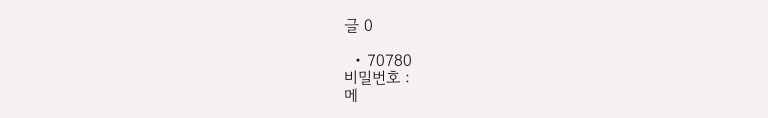글 0

  • 70780
비밀번호 :
메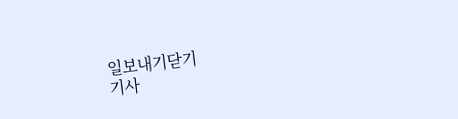일보내기닫기
기사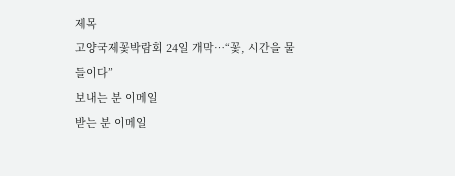제목
고양국제꽃박람회 24일 개막…“꽃, 시간을 물들이다”
보내는 분 이메일
받는 분 이메일